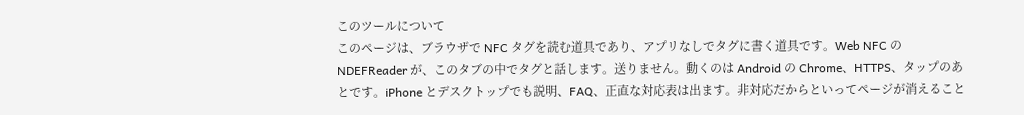このツールについて
このページは、ブラウザで NFC タグを読む道具であり、アプリなしでタグに書く道具です。Web NFC の NDEFReader が、このタブの中でタグと話します。送りません。動くのは Android の Chrome、HTTPS、タップのあとです。iPhone とデスクトップでも説明、FAQ、正直な対応表は出ます。非対応だからといってページが消えること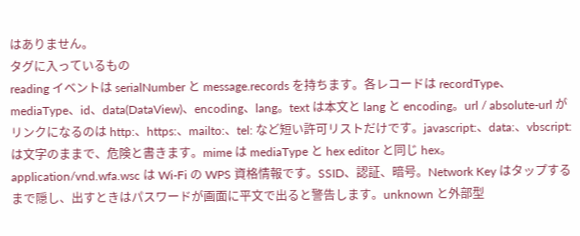はありません。
タグに入っているもの
reading イベントは serialNumber と message.records を持ちます。各レコードは recordType、mediaType、id、data(DataView)、encoding、lang。text は本文と lang と encoding。url / absolute-url がリンクになるのは http:、https:、mailto:、tel: など短い許可リストだけです。javascript:、data:、vbscript: は文字のままで、危険と書きます。mime は mediaType と hex editor と同じ hex。application/vnd.wfa.wsc は Wi-Fi の WPS 資格情報です。SSID、認証、暗号。Network Key はタップするまで隠し、出すときはパスワードが画面に平文で出ると警告します。unknown と外部型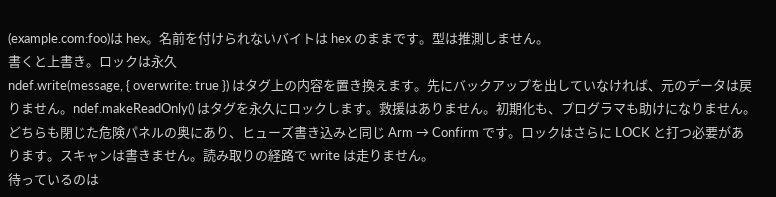(example.com:foo)は hex。名前を付けられないバイトは hex のままです。型は推測しません。
書くと上書き。ロックは永久
ndef.write(message, { overwrite: true }) はタグ上の内容を置き換えます。先にバックアップを出していなければ、元のデータは戻りません。ndef.makeReadOnly() はタグを永久にロックします。救援はありません。初期化も、プログラマも助けになりません。どちらも閉じた危険パネルの奥にあり、ヒューズ書き込みと同じ Arm → Confirm です。ロックはさらに LOCK と打つ必要があります。スキャンは書きません。読み取りの経路で write は走りません。
待っているのは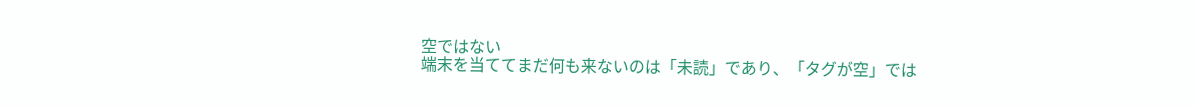空ではない
端末を当ててまだ何も来ないのは「未読」であり、「タグが空」では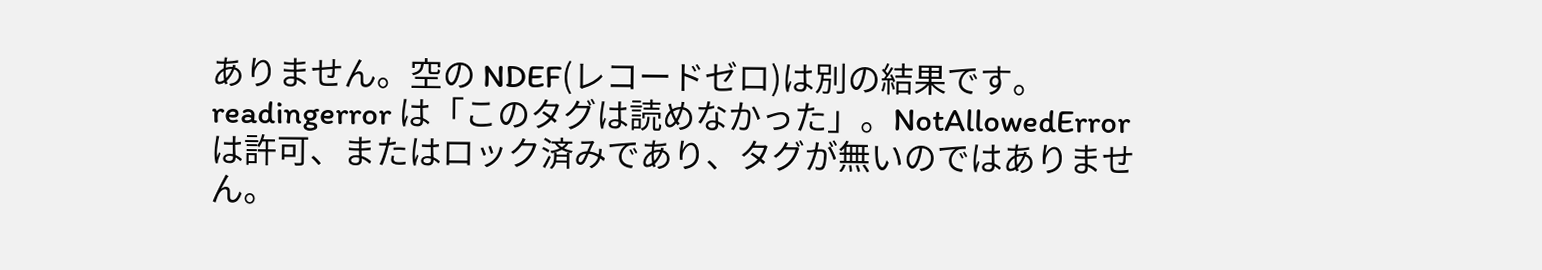ありません。空の NDEF(レコードゼロ)は別の結果です。readingerror は「このタグは読めなかった」。NotAllowedError は許可、またはロック済みであり、タグが無いのではありません。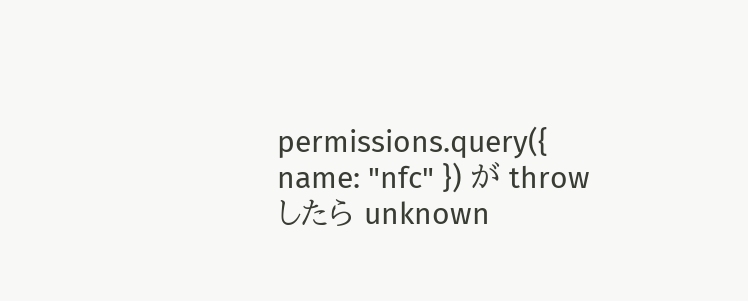permissions.query({ name: "nfc" }) が throw したら unknown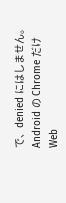で、denied にはしません。
Android の Chrome だけ
Web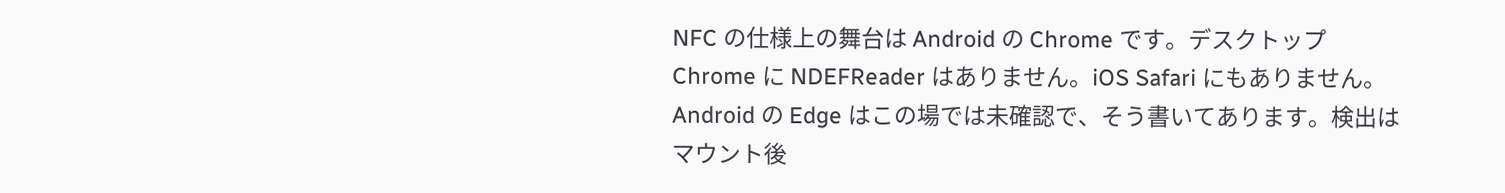NFC の仕様上の舞台は Android の Chrome です。デスクトップ Chrome に NDEFReader はありません。iOS Safari にもありません。Android の Edge はこの場では未確認で、そう書いてあります。検出はマウント後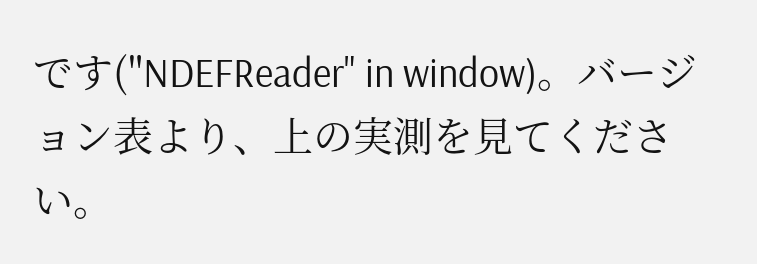です("NDEFReader" in window)。バージョン表より、上の実測を見てください。